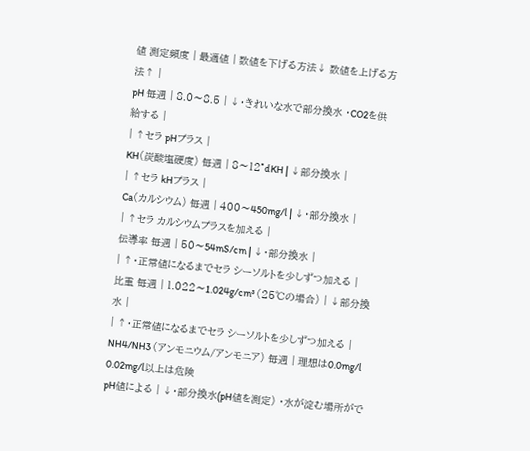値 測定頻度 | 最適値 | 数値を下げる方法↓ 数値を上げる方法↑ |
pH 毎週 | 8.0〜8.5 | ↓・きれいな水で部分換水 ・CO2を供給する |
| ↑セラ pHプラス |
KH(炭酸塩硬度) 毎週 | 8〜12°dKH | ↓部分換水 |
| ↑セラ kHプラス |
Ca(カルシウム) 毎週 | 400〜450mg/l | ↓・部分換水 |
| ↑セラ カルシウムプラスを加える |
伝導率 毎週 | 50〜54mS/cm | ↓・部分換水 |
| ↑・正常値になるまでセラ シーソルトを少しずつ加える |
比重 毎週 | 1.022〜1.024g/cm³ (25℃の場合) | ↓部分換水 |
| ↑・正常値になるまでセラ シーソルトを少しずつ加える |
NH4/NH3 (アンモニウム/アンモニア) 毎週 | 理想は0.0mg/l
0.02mg/l以上は危険
pH値による | ↓・部分換水(pH値を測定) ・水が淀む場所がで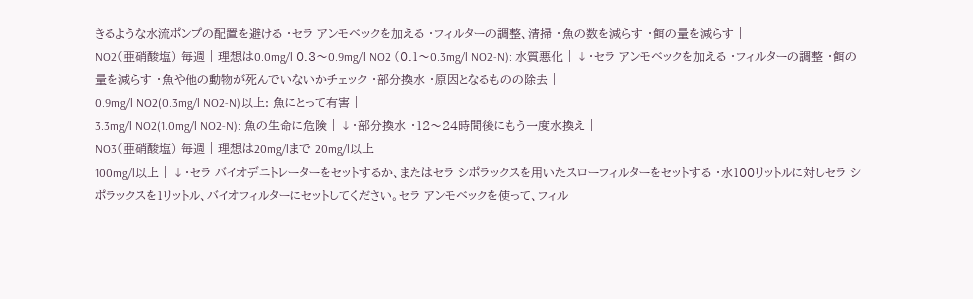きるような水流ポンプの配置を避ける ・セラ アンモベックを加える ・フィルターの調整、清掃 ・魚の数を減らす ・餌の量を減らす |
NO2(亜硝酸塩) 毎週 | 理想は0.0mg/l 0.3〜0.9mg/l NO2 (0.1〜0.3mg/l NO2-N): 水質悪化 | ↓・セラ アンモベックを加える ・フィルターの調整 ・餌の量を減らす ・魚や他の動物が死んでいないかチェック ・部分換水 ・原因となるものの除去 |
0.9mg/l NO2(0.3mg/l NO2-N)以上: 魚にとって有害 |
3.3mg/l NO2(1.0mg/l NO2-N): 魚の生命に危険 | ↓・部分換水 ・12〜24時間後にもう一度水換え |
NO3(亜硝酸塩) 毎週 | 理想は20mg/lまで 20mg/l以上
100mg/l以上 | ↓・セラ バイオデニトレーターをセットするか、またはセラ シポラックスを用いたスローフィルターをセットする ・水100リットルに対しセラ シポラックスを1リットル、バイオフィルターにセットしてください。セラ アンモベックを使って、フィル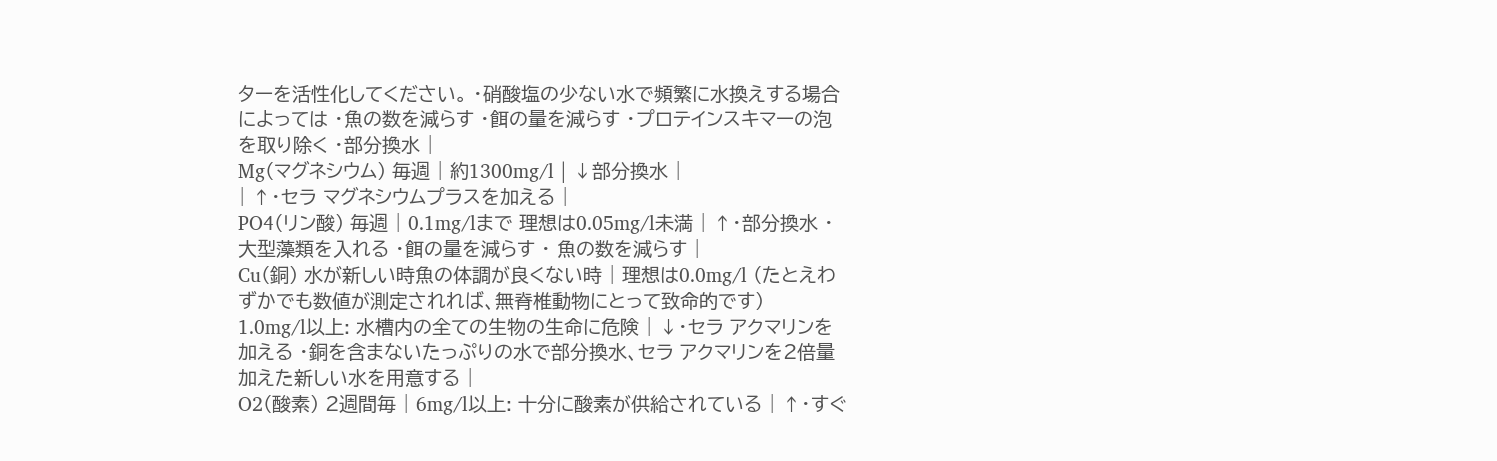ターを活性化してください。 ・硝酸塩の少ない水で頻繁に水換えする場合によっては ・魚の数を減らす ・餌の量を減らす ・プロテインスキマーの泡を取り除く ・部分換水 |
Mg(マグネシウム) 毎週 | 約1300mg/l | ↓部分換水 |
| ↑・セラ マグネシウムプラスを加える |
PO4(リン酸) 毎週 | 0.1mg/lまで 理想は0.05mg/l未満 | ↑・部分換水 ・大型藻類を入れる ・餌の量を減らす ・ 魚の数を減らす |
Cu(銅) 水が新しい時魚の体調が良くない時 | 理想は0.0mg/l (たとえわずかでも数値が測定されれば、無脊椎動物にとって致命的です)
1.0mg/l以上: 水槽内の全ての生物の生命に危険 | ↓・セラ アクマリンを加える ・銅を含まないたっぷりの水で部分換水、セラ アクマリンを2倍量加えた新しい水を用意する |
O2(酸素) 2週間毎 | 6mg/l以上: 十分に酸素が供給されている | ↑・すぐ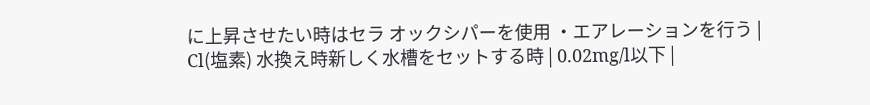に上昇させたい時はセラ オックシパーを使用 ・エアレーションを行う |
Cl(塩素) 水換え時新しく水槽をセットする時 | 0.02mg/l以下 |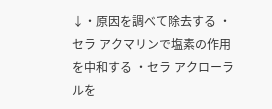↓・原因を調べて除去する ・セラ アクマリンで塩素の作用を中和する ・セラ アクローラルを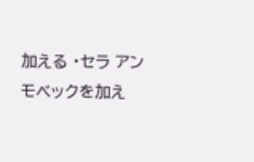加える ・セラ アンモベックを加え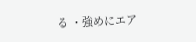る ・強めにエア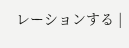レーションする |